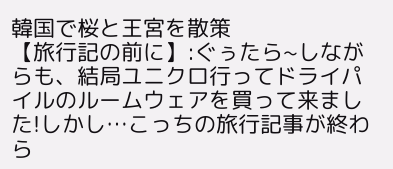韓国で桜と王宮を散策
【旅行記の前に】:ぐぅたら~しながらも、結局ユニクロ行ってドライパイルのルームウェアを買って来ました!しかし…こっちの旅行記事が終わら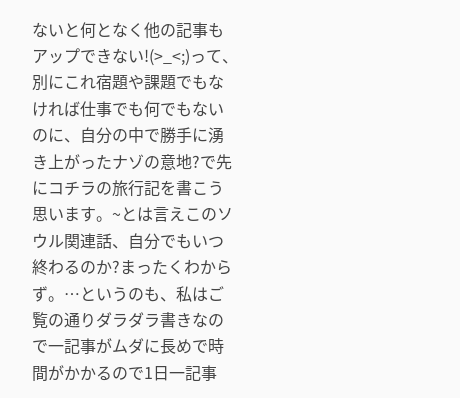ないと何となく他の記事もアップできない!(>_<;)って、別にこれ宿題や課題でもなければ仕事でも何でもないのに、自分の中で勝手に湧き上がったナゾの意地?で先にコチラの旅行記を書こう思います。~とは言えこのソウル関連話、自分でもいつ終わるのか?まったくわからず。…というのも、私はご覧の通りダラダラ書きなので一記事がムダに長めで時間がかかるので1日一記事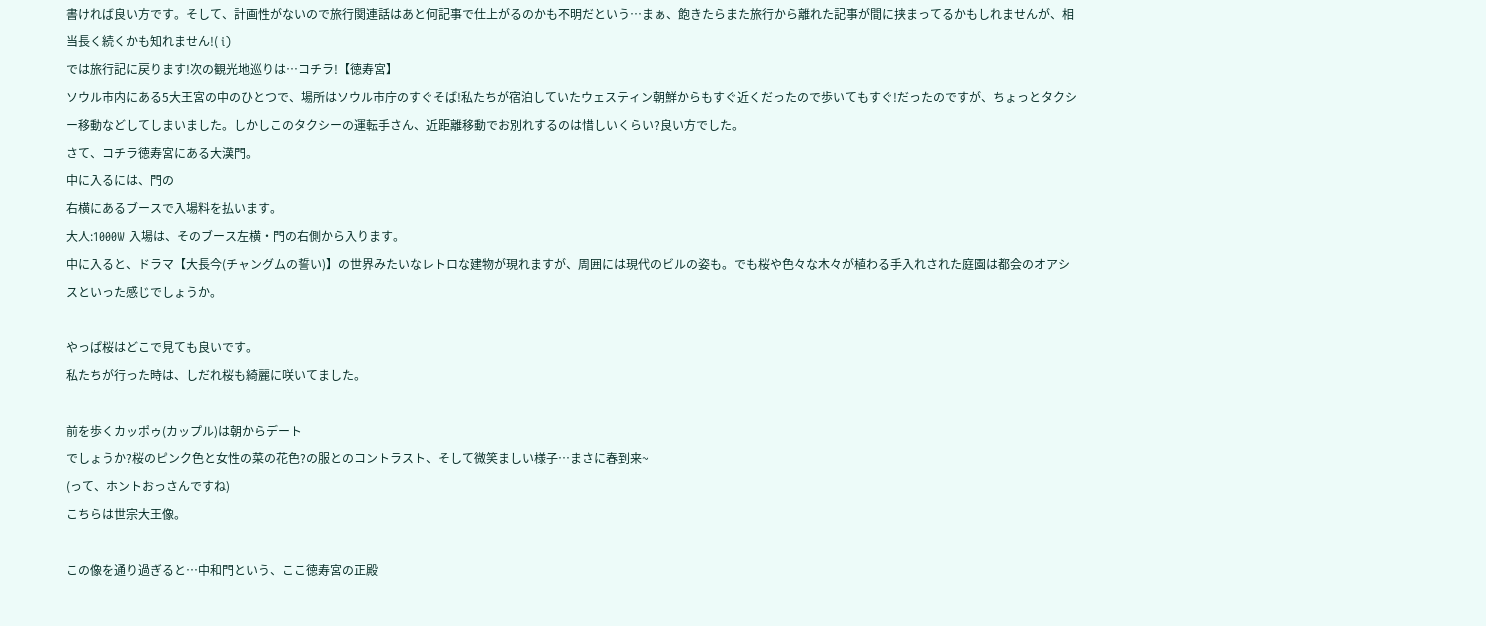書ければ良い方です。そして、計画性がないので旅行関連話はあと何記事で仕上がるのかも不明だという…まぁ、飽きたらまた旅行から離れた記事が間に挟まってるかもしれませんが、相当長く続くかも知れません!( i)
では旅行記に戻ります!次の観光地巡りは…コチラ!【徳寿宮】
ソウル市内にある5大王宮の中のひとつで、場所はソウル市庁のすぐそば!私たちが宿泊していたウェスティン朝鮮からもすぐ近くだったので歩いてもすぐ!だったのですが、ちょっとタクシー移動などしてしまいました。しかしこのタクシーの運転手さん、近距離移動でお別れするのは惜しいくらい?良い方でした。
さて、コチラ徳寿宮にある大漢門。
中に入るには、門の
右横にあるブースで入場料を払います。
大人:1000W 入場は、そのブース左横・門の右側から入ります。
中に入ると、ドラマ【大長今(チャングムの誓い)】の世界みたいなレトロな建物が現れますが、周囲には現代のビルの姿も。でも桜や色々な木々が植わる手入れされた庭園は都会のオアシスといった感じでしょうか。

やっぱ桜はどこで見ても良いです。
私たちが行った時は、しだれ桜も綺麗に咲いてました。

前を歩くカッポゥ(カップル)は朝からデート
でしょうか?桜のピンク色と女性の菜の花色?の服とのコントラスト、そして微笑ましい様子…まさに春到来~
(って、ホントおっさんですね)
こちらは世宗大王像。

この像を通り過ぎると…中和門という、ここ徳寿宮の正殿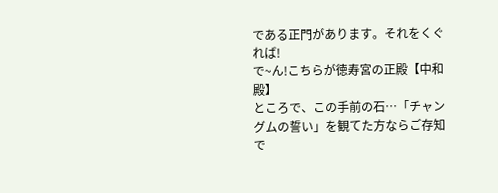である正門があります。それをくぐれば!
で~ん!こちらが徳寿宮の正殿【中和殿】
ところで、この手前の石…「チャングムの誓い」を観てた方ならご存知で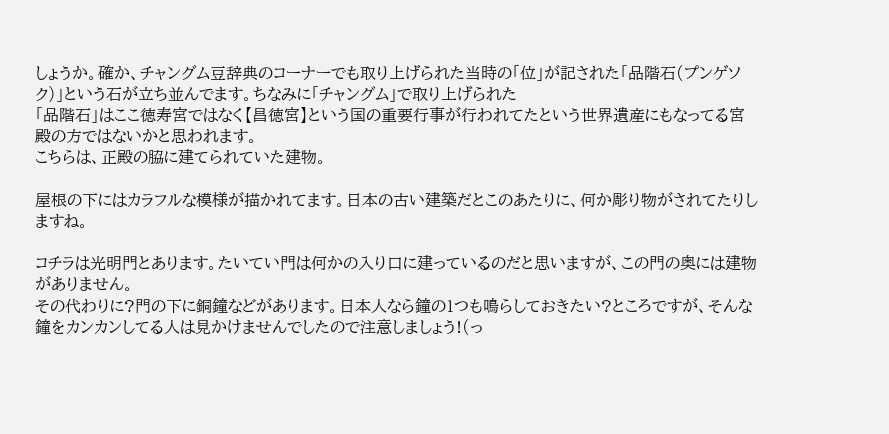しょうか。確か、チャングム豆辞典のコーナーでも取り上げられた当時の「位」が記された「品階石(プンゲソク)」という石が立ち並んでます。ちなみに「チャングム」で取り上げられた
「品階石」はここ徳寿宮ではなく【昌徳宮】という国の重要行事が行われてたという世界遺産にもなってる宮殿の方ではないかと思われます。
こちらは、正殿の脇に建てられていた建物。

屋根の下にはカラフルな模様が描かれてます。日本の古い建築だとこのあたりに、何か彫り物がされてたりしますね。

コチラは光明門とあります。たいてい門は何かの入り口に建っているのだと思いますが、この門の奥には建物がありません。
その代わりに?門の下に銅鐘などがあります。日本人なら鐘の1つも鳴らしておきたい?ところですが、そんな鐘をカンカンしてる人は見かけませんでしたので注意しましょう!(っ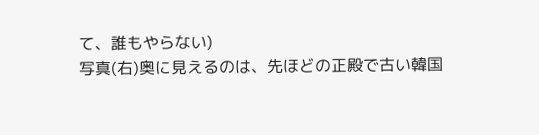て、誰もやらない)
写真(右)奥に見えるのは、先ほどの正殿で古い韓国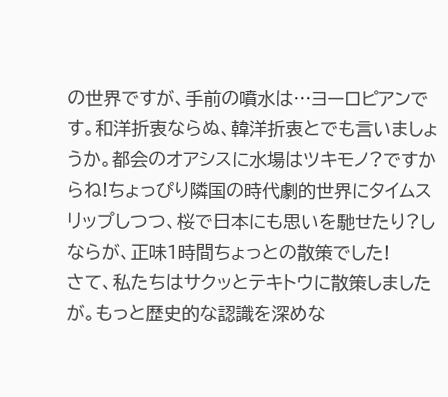の世界ですが、手前の噴水は…ヨーロピアンです。和洋折衷ならぬ、韓洋折衷とでも言いましょうか。都会のオアシスに水場はツキモノ?ですからね!ちょっぴり隣国の時代劇的世界にタイムスリップしつつ、桜で日本にも思いを馳せたり?しならが、正味1時間ちょっとの散策でした!
さて、私たちはサクッとテキトウに散策しましたが。もっと歴史的な認識を深めな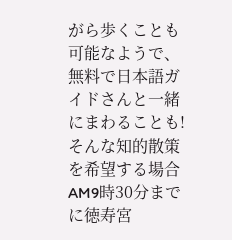がら歩くことも可能なようで、無料で日本語ガイドさんと一緒にまわることも!そんな知的散策を希望する場合AM9時30分までに徳寿宮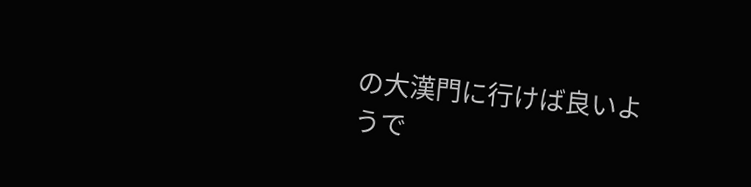の大漢門に行けば良いようで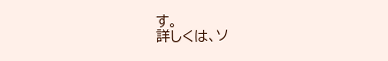す。
詳しくは、ソ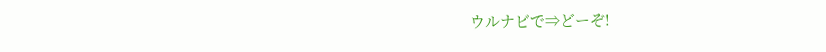ウルナビで⇒どーぞ!